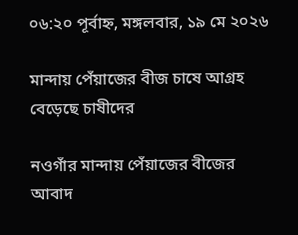০৬:২০ পূর্বাহ্ন, মঙ্গলবার, ১৯ মে ২০২৬

মান্দায় পেঁয়াজের বীজ চাষে আগ্রহ বেড়েছে চাষীদের

নওগাঁর মান্দায় পেঁয়াজের বীজের আবাদ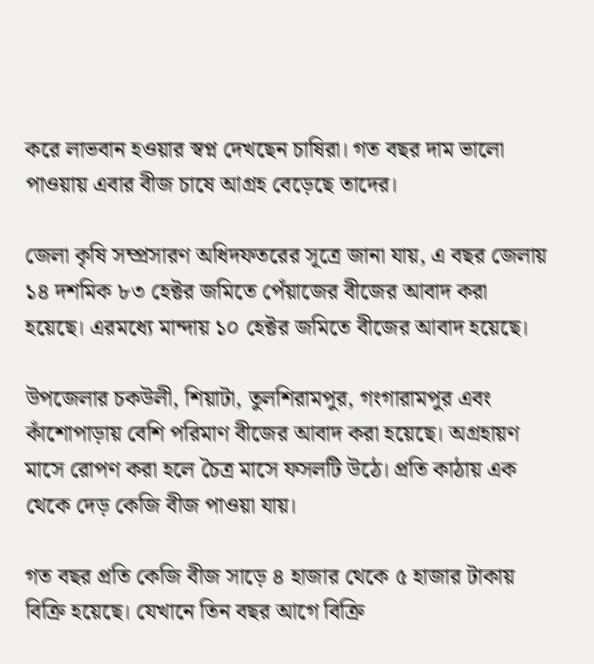করে লাভবান হওয়ার স্বপ্ন দেখছেন চাষিরা। গত বছর দাম ভালো পাওয়ায় এবার বীজ চাষে আগ্রহ বেড়েছে তাদের।

জেলা কৃষি সম্প্রসারণ অধিদফতরের সূত্রে জানা যায়, এ বছর জেলায় ১৪ দশমিক ৮৩ হেক্টর জমিতে পেঁয়াজের বীজের আবাদ করা হয়েছে। এরমধ্যে মান্দায় ১০ হেক্টর জমিতে বীজের আবাদ হয়েছে।

উপজেলার চকউলী, শিয়াটা, তুলশিরামপুর, গংগারামপুর এবং কাঁশোপাড়ায় বেশি পরিমাণ বীজের আবাদ করা হয়েছে। অগ্রহায়ণ মাসে রোপণ করা হলে চৈত্র মাসে ফসলটি উঠে। প্রতি কাঠায় এক থেকে দেড় কেজি বীজ পাওয়া যায়।

গত বছর প্রতি কেজি বীজ সাড়ে ৪ হাজার থেকে ৫ হাজার টাকায় বিক্রি হয়েছে। যেখানে তিন বছর আগে বিক্রি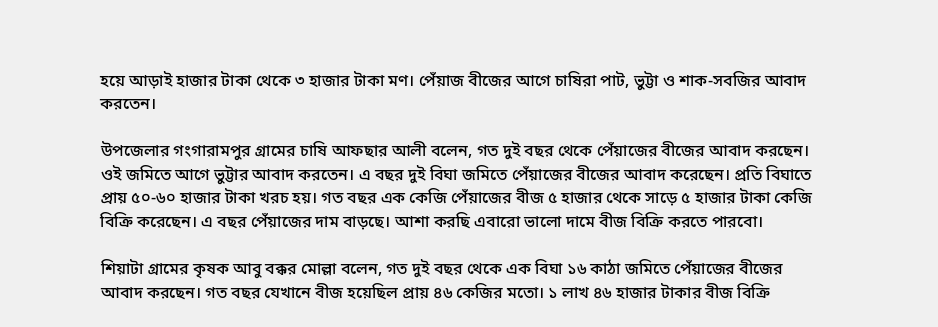হয়ে আড়াই হাজার টাকা থেকে ৩ হাজার টাকা মণ। পেঁয়াজ বীজের আগে চাষিরা পাট, ভুট্টা ও শাক-সবজির আবাদ করতেন।

উপজেলার গংগারামপুর গ্রামের চাষি আফছার আলী বলেন, গত দুই বছর থেকে পেঁয়াজের বীজের আবাদ করছেন। ওই জমিতে আগে ভুট্টার আবাদ করতেন। এ বছর দুই বিঘা জমিতে পেঁয়াজের বীজের আবাদ করেছেন। প্রতি বিঘাতে প্রায় ৫০-৬০ হাজার টাকা খরচ হয়। গত বছর এক কেজি পেঁয়াজের বীজ ৫ হাজার থেকে সাড়ে ৫ হাজার টাকা কেজি বিক্রি করেছেন। এ বছর পেঁয়াজের দাম বাড়ছে। আশা করছি এবারো ভালো দামে বীজ বিক্রি করতে পারবো।

শিয়াটা গ্রামের কৃষক আবু বক্কর মোল্লা বলেন, গত দুই বছর থেকে এক বিঘা ১৬ কাঠা জমিতে পেঁয়াজের বীজের আবাদ করছেন। গত বছর যেখানে বীজ হয়েছিল প্রায় ৪৬ কেজির মতো। ১ লাখ ৪৬ হাজার টাকার বীজ বিক্রি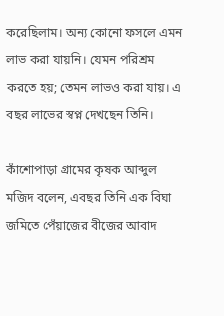করেছিলাম। অন্য কোনো ফসলে এমন লাভ করা যায়নি। যেমন পরিশ্রম করতে হয়; তেমন লাভও করা যায়। এ বছর লাভের স্বপ্ন দেখছেন তিনি।

কাঁশোপাড়া গ্রামের কৃষক আব্দুল মজিদ বলেন, এবছর তিনি এক বিঘা জমিতে পেঁয়াজের বীজের আবাদ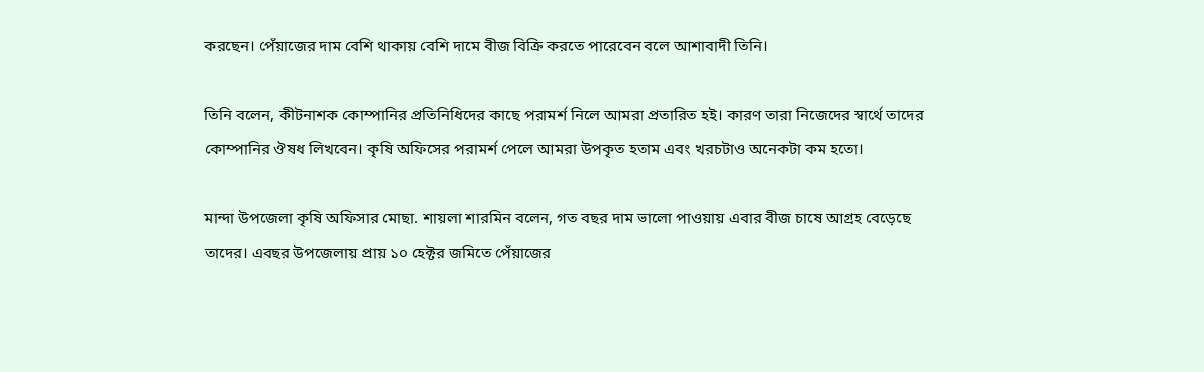করছেন। পেঁয়াজের দাম বেশি থাকায় বেশি দামে বীজ বিক্রি করতে পারেবেন বলে আশাবাদী তিনি।

তিনি বলেন, কীটনাশক কোম্পানির প্রতিনিধিদের কাছে পরামর্শ নিলে আমরা প্রতারিত হই। কারণ তারা নিজেদের স্বার্থে তাদের কোম্পানির ঔষধ লিখবেন। কৃষি অফিসের পরামর্শ পেলে আমরা উপকৃত হতাম এবং খরচটাও অনেকটা কম হতো।

মান্দা উপজেলা কৃষি অফিসার মোছা. শায়লা শারমিন বলেন, গত বছর দাম ভালো পাওয়ায় এবার বীজ চাষে আগ্রহ বেড়েছে তাদের। এবছর উপজেলায় প্রায় ১০ হেক্টর জমিতে পেঁয়াজের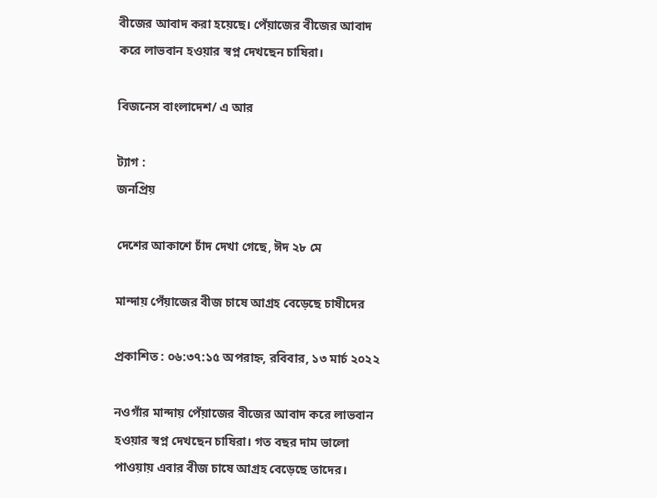বীজের আবাদ করা হয়েছে। পেঁয়াজের বীজের আবাদ করে লাভবান হওয়ার স্বপ্ন দেখছেন চাষিরা।

বিজনেস বাংলাদেশ/ এ আর

ট্যাগ :
জনপ্রিয়

দেশের আকাশে চাঁদ দেখা গেছে, ঈদ ২৮ মে

মান্দায় পেঁয়াজের বীজ চাষে আগ্রহ বেড়েছে চাষীদের

প্রকাশিত : ০৬:৩৭:১৫ অপরাহ্ন, রবিবার, ১৩ মার্চ ২০২২

নওগাঁর মান্দায় পেঁয়াজের বীজের আবাদ করে লাভবান হওয়ার স্বপ্ন দেখছেন চাষিরা। গত বছর দাম ভালো পাওয়ায় এবার বীজ চাষে আগ্রহ বেড়েছে তাদের।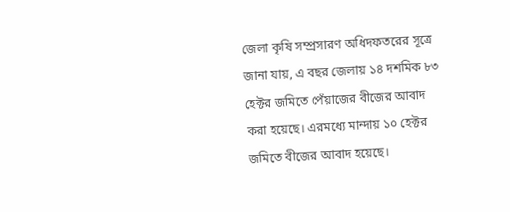জেলা কৃষি সম্প্রসারণ অধিদফতরের সূত্রে জানা যায়, এ বছর জেলায় ১৪ দশমিক ৮৩ হেক্টর জমিতে পেঁয়াজের বীজের আবাদ করা হয়েছে। এরমধ্যে মান্দায় ১০ হেক্টর জমিতে বীজের আবাদ হয়েছে।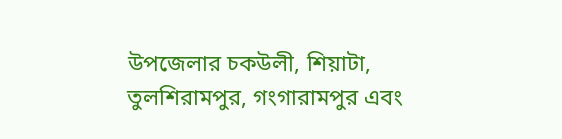উপজেলার চকউলী, শিয়াটা, তুলশিরামপুর, গংগারামপুর এবং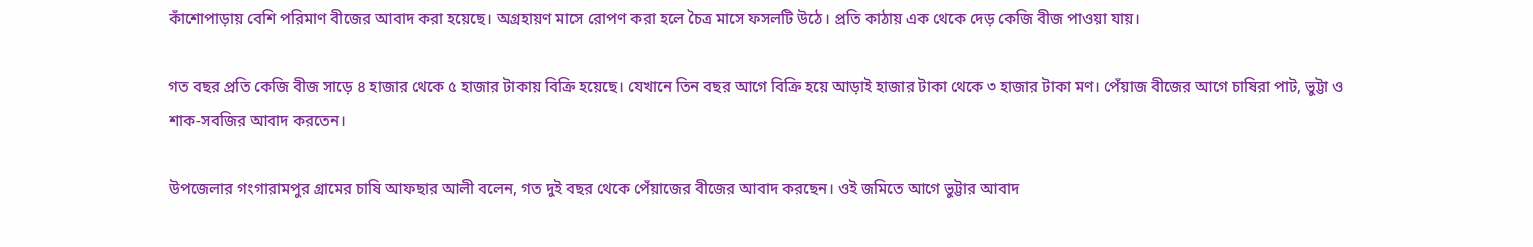কাঁশোপাড়ায় বেশি পরিমাণ বীজের আবাদ করা হয়েছে। অগ্রহায়ণ মাসে রোপণ করা হলে চৈত্র মাসে ফসলটি উঠে। প্রতি কাঠায় এক থেকে দেড় কেজি বীজ পাওয়া যায়।

গত বছর প্রতি কেজি বীজ সাড়ে ৪ হাজার থেকে ৫ হাজার টাকায় বিক্রি হয়েছে। যেখানে তিন বছর আগে বিক্রি হয়ে আড়াই হাজার টাকা থেকে ৩ হাজার টাকা মণ। পেঁয়াজ বীজের আগে চাষিরা পাট, ভুট্টা ও শাক-সবজির আবাদ করতেন।

উপজেলার গংগারামপুর গ্রামের চাষি আফছার আলী বলেন, গত দুই বছর থেকে পেঁয়াজের বীজের আবাদ করছেন। ওই জমিতে আগে ভুট্টার আবাদ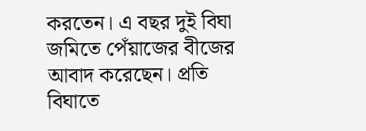করতেন। এ বছর দুই বিঘা জমিতে পেঁয়াজের বীজের আবাদ করেছেন। প্রতি বিঘাতে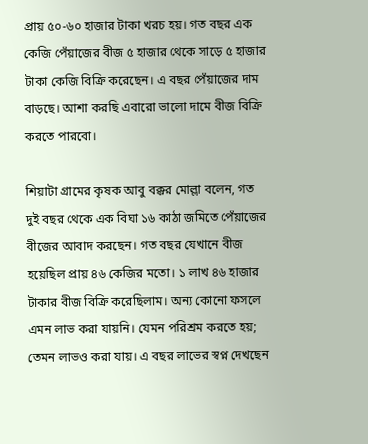প্রায় ৫০-৬০ হাজার টাকা খরচ হয়। গত বছর এক কেজি পেঁয়াজের বীজ ৫ হাজার থেকে সাড়ে ৫ হাজার টাকা কেজি বিক্রি করেছেন। এ বছর পেঁয়াজের দাম বাড়ছে। আশা করছি এবারো ভালো দামে বীজ বিক্রি করতে পারবো।

শিয়াটা গ্রামের কৃষক আবু বক্কর মোল্লা বলেন, গত দুই বছর থেকে এক বিঘা ১৬ কাঠা জমিতে পেঁয়াজের বীজের আবাদ করছেন। গত বছর যেখানে বীজ হয়েছিল প্রায় ৪৬ কেজির মতো। ১ লাখ ৪৬ হাজার টাকার বীজ বিক্রি করেছিলাম। অন্য কোনো ফসলে এমন লাভ করা যায়নি। যেমন পরিশ্রম করতে হয়; তেমন লাভও করা যায়। এ বছর লাভের স্বপ্ন দেখছেন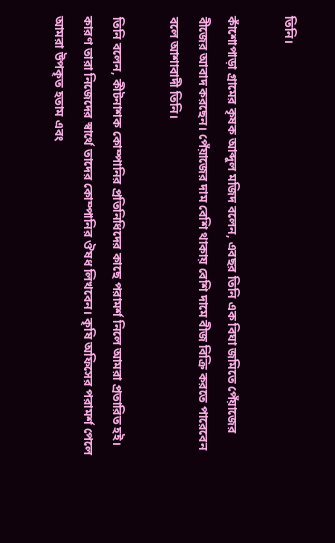তিনি।

কাঁশোপাড়া গ্রামের কৃষক আব্দুল মজিদ বলেন, এবছর তিনি এক বিঘা জমিতে পেঁয়াজের বীজের আবাদ করছেন। পেঁয়াজের দাম বেশি থাকায় বেশি দামে বীজ বিক্রি করতে পারেবেন বলে আশাবাদী তিনি।

তিনি বলেন, কীটনাশক কোম্পানির প্রতিনিধিদের কাছে পরামর্শ নিলে আমরা প্রতারিত হই। কারণ তারা নিজেদের স্বার্থে তাদের কোম্পানির ঔষধ লিখবেন। কৃষি অফিসের পরামর্শ পেলে আমরা উপকৃত হতাম এবং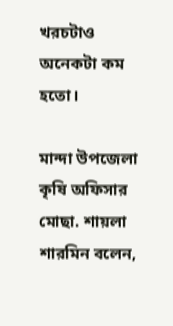খরচটাও অনেকটা কম হতো।

মান্দা উপজেলা কৃষি অফিসার মোছা. শায়লা শারমিন বলেন,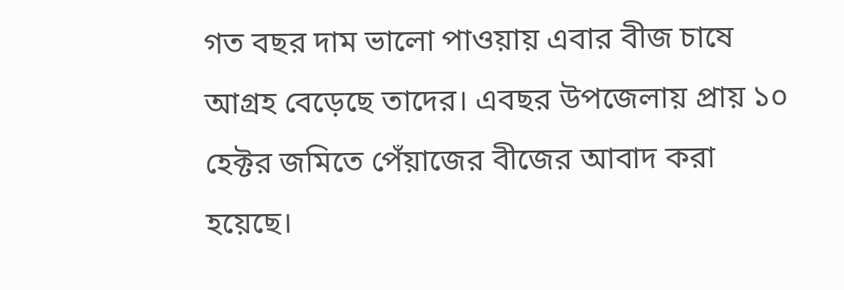গত বছর দাম ভালো পাওয়ায় এবার বীজ চাষে আগ্রহ বেড়েছে তাদের। এবছর উপজেলায় প্রায় ১০ হেক্টর জমিতে পেঁয়াজের বীজের আবাদ করা হয়েছে।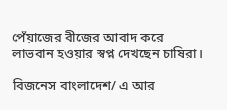পেঁয়াজের বীজের আবাদ করে লাভবান হওয়ার স্বপ্ন দেখছেন চাষিরা।

বিজনেস বাংলাদেশ/ এ আর